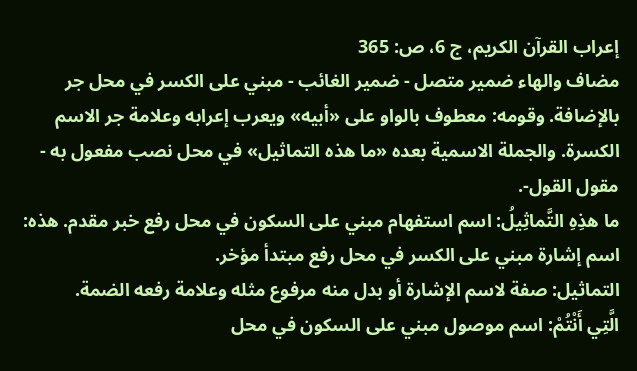إعراب القرآن الكريم، ج 6، ص: 365
مضاف والهاء ضمير متصل - ضمير الغائب - مبني على الكسر في محل جر بالإضافة. وقومه: معطوف بالواو على «أبيه» ويعرب إعرابه وعلامة جر الاسم الكسرة. والجملة الاسمية بعده «ما هذه التماثيل» في محل نصب مفعول به - مقول القول-.
ما هذِهِ التَّماثِيلُ: اسم استفهام مبني على السكون في محل رفع خبر مقدم. هذه: اسم إشارة مبني على الكسر في محل رفع مبتدأ مؤخر.
التماثيل: صفة لاسم الإشارة أو بدل منه مرفوع مثله وعلامة رفعه الضمة.
الَّتِي أَنْتُمْ: اسم موصول مبني على السكون في محل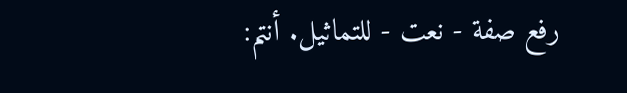رفع صفة - نعت - للتماثيل. أنتم: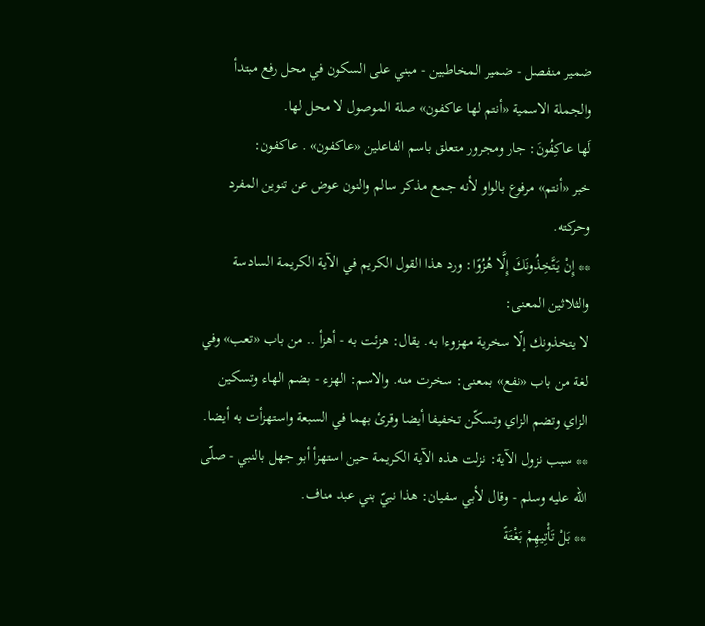ضمير منفصل - ضمير المخاطبين - مبني على السكون في محل رفع مبتدأ والجملة الاسمية «أنتم لها عاكفون» صلة الموصول لا محل لها.
لَها عاكِفُونَ: جار ومجرور متعلق باسم الفاعلين «عاكفون» . عاكفون:
خبر «أنتم» مرفوع بالواو لأنه جمع مذكر سالم والنون عوض عن تنوين المفرد وحركته.
** إِنْ يَتَّخِذُونَكَ إِلَّا هُزُوًا: ورد هذا القول الكريم في الآية الكريمة السادسة والثلاثين المعنى:
لا يتخذونك إلّا سخرية مهزوءا به. يقال: هزئت به - أهزأ .. من باب «تعب» وفي لغة من باب «نفع» بمعنى: سخرت منه. والاسم: الهزء - بضم الهاء وتسكين الزاي وتضم الزاي وتسكّن تخفيفا أيضا وقرئ بهما في السبعة واستهزأت به أيضا.
** سبب نزول الآية: نزلت هذه الآية الكريمة حين استهزأ أبو جهل بالنبي - صلّى اللّه عليه وسلم - وقال لأبي سفيان: هذا نبيّ بني عبد مناف.
** بَلْ تَأْتِيهِمْ بَغْتَةً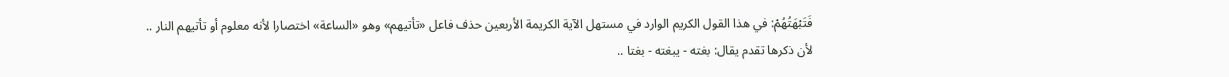فَتَبْهَتُهُمْ: في هذا القول الكريم الوارد في مستهل الآية الكريمة الأربعين حذف فاعل «تأتيهم» وهو «الساعة» اختصارا لأنه معلوم أو تأتيهم النار .. لأن ذكرها تقدم يقال: بغته - يبغته - بغتا ..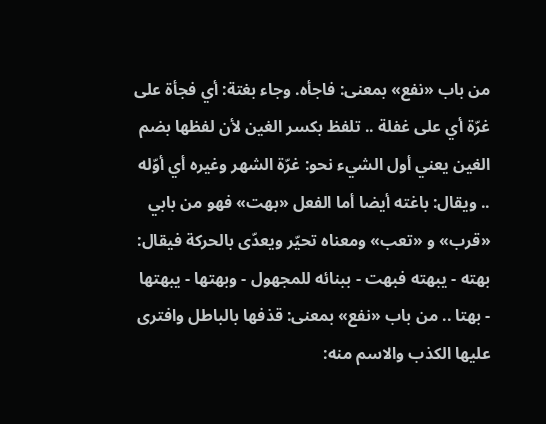من باب «نفع» بمعنى: فاجأه. وجاء بغتة: أي فجأة على غرّة أي على غفلة .. تلفظ بكسر الغين لأن لفظها بضم الغين يعني أول الشيء نحو: غرّة الشهر وغيره أي أوّله .. ويقال: باغته أيضا أما الفعل «بهت» فهو من بابي «قرب» و «تعب» ومعناه تحيّر ويعدّى بالحركة فيقال: بهته - يبهته فبهت - ببنائه للمجهول - وبهتها - يبهتها - بهتا .. من باب «نفع» بمعنى: قذفها بالباطل وافترى عليها الكذب والاسم منه: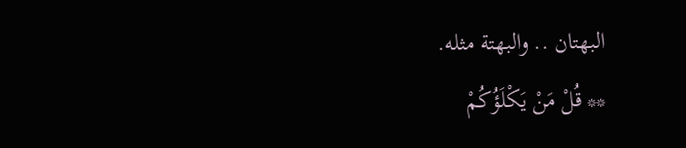البهتان .. والبهتة مثله.
** قُلْ مَنْ يَكْلَؤُكُمْ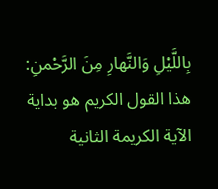بِاللَّيْلِ وَالنَّهارِ مِنَ الرَّحْمنِ: هذا القول الكريم هو بداية الآية الكريمة الثانية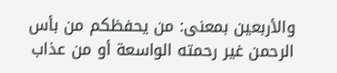والأربعين بمعنى: من يحفظكم من بأس الرحمن غير رحمته الواسعة أو من عذاب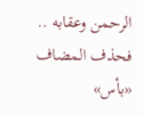الرحمن وعقابه .. فحذف المضاف «بأس»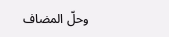وحلّ المضاف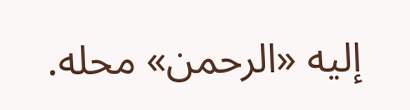إليه «الرحمن» محله.